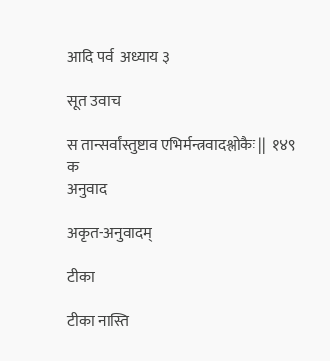आदि पर्व  अध्याय ३

सूत उवाच

स तान्सर्वांस्तुष्टाव एभिर्मन्त्रवादश्लोकैः ||  १४९   क
अनुवाद

अकृत-अनुवादम्

टीका

टीका नास्ति